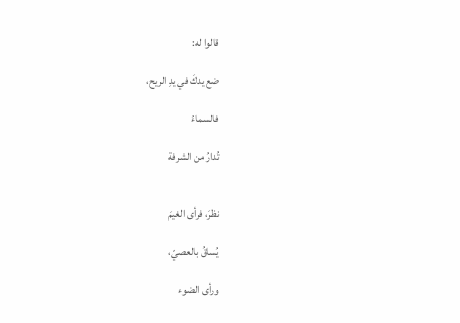قالوا له:

ضع يدكَ في يدِ الريح،

فالسماءُ

تُدارُ من الشرفة


نظرَ، فرأى الغيمَ

يُساقُ بالعصيّ،

ورأى الضوء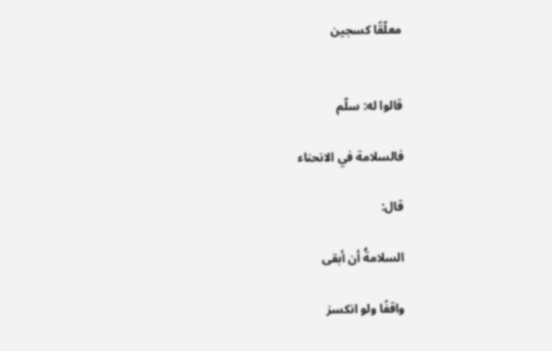معلّقًا كسجين


قالوا له: سلّم

فالسلامة في الانحناء

قال:

السلامةُ أن أبقى

واقفًا ولو انكسرَ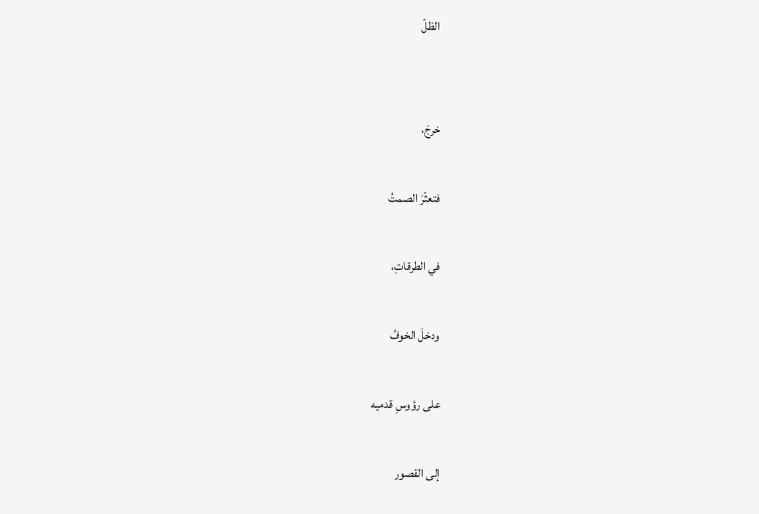الظلّ


خرجَ،

فتعثّرَ الصمتُ

في الطرقاتِ،

ودخلَ الخوفُ

على رؤوسِ قدميه

إلى القصور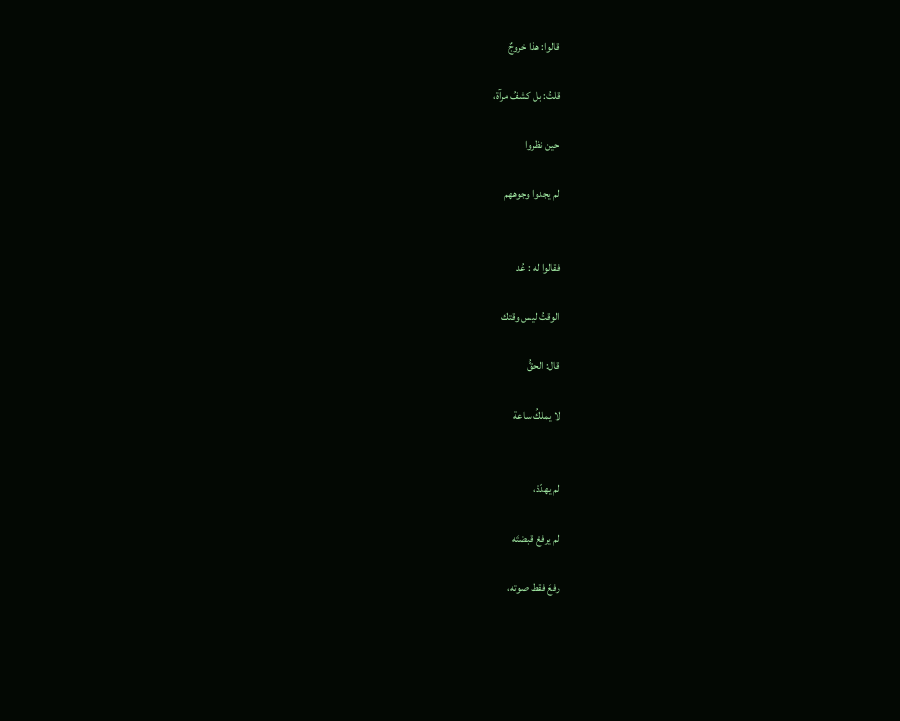قالوا: هذا خروجٌ

قلتُ: بل كشفُ مرآة،

حين نظروا

لم يجدوا وجوههم


فقالوا له : عُد

الوقتُ ليس وقتك

قال: الحقُّ

لا يملكُ ساعة


لم يهدّدْ،

لم يرفعْ قبضتَه

رفعَ فقط صوته،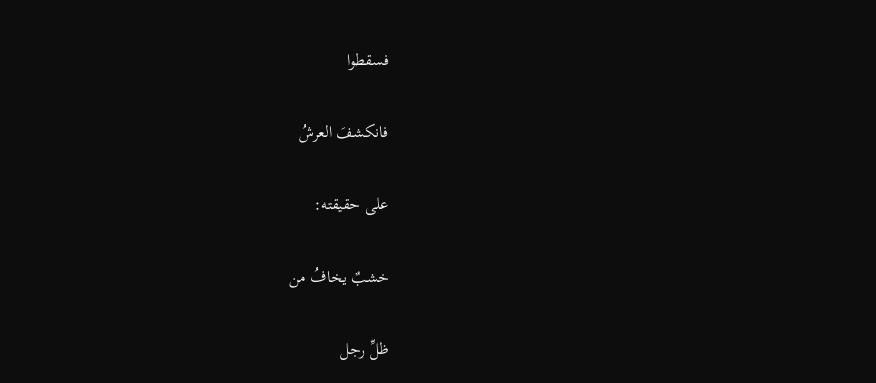فسقطوا

فانكشفَ العرشُ

على حقيقته:

خشبٌ يخافُ من

ظلِّ رجل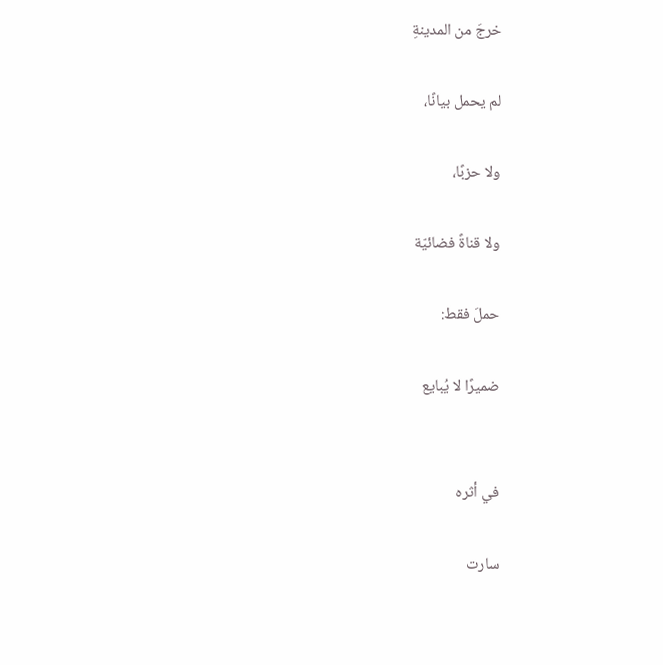خرجَ من المدينةِ

لم يحمل بيانًا،

ولا حزبًا،

ولا قناةً فضائيّة

حملَ فقط:

ضميرًا لا يُبايع


في أثره

سارت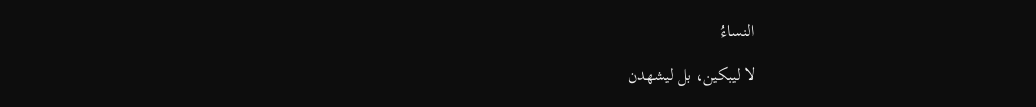النساءُ

لا ليبكين، بل ليشهدن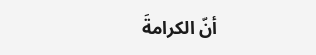أنّ الكرامةَ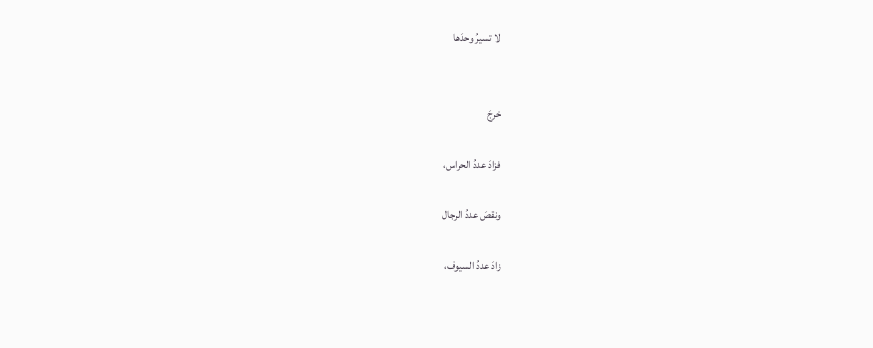لا تسيرُ وحدَها


خرجَ

فزادَ عددُ الحراس،

ونقصَ عددُ الرجال

زادَ عددُ السيوف،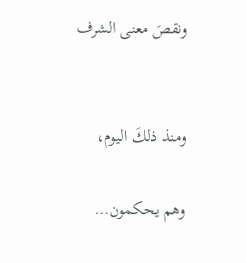ونقصَ معنى الشرف


ومنذ ذلكَ اليوم،

وهم يحكمون…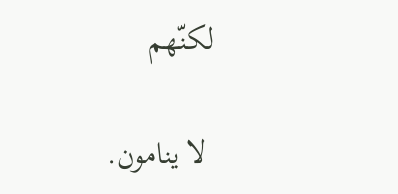لكنّهم

 لا ينامون.